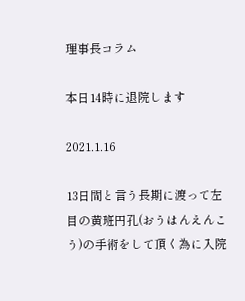理事長コラム

本日14時に退院します

2021.1.16

13日間と言う長期に渡って左目の黄班円孔(おうはんえんこう)の手術をして頂く為に入院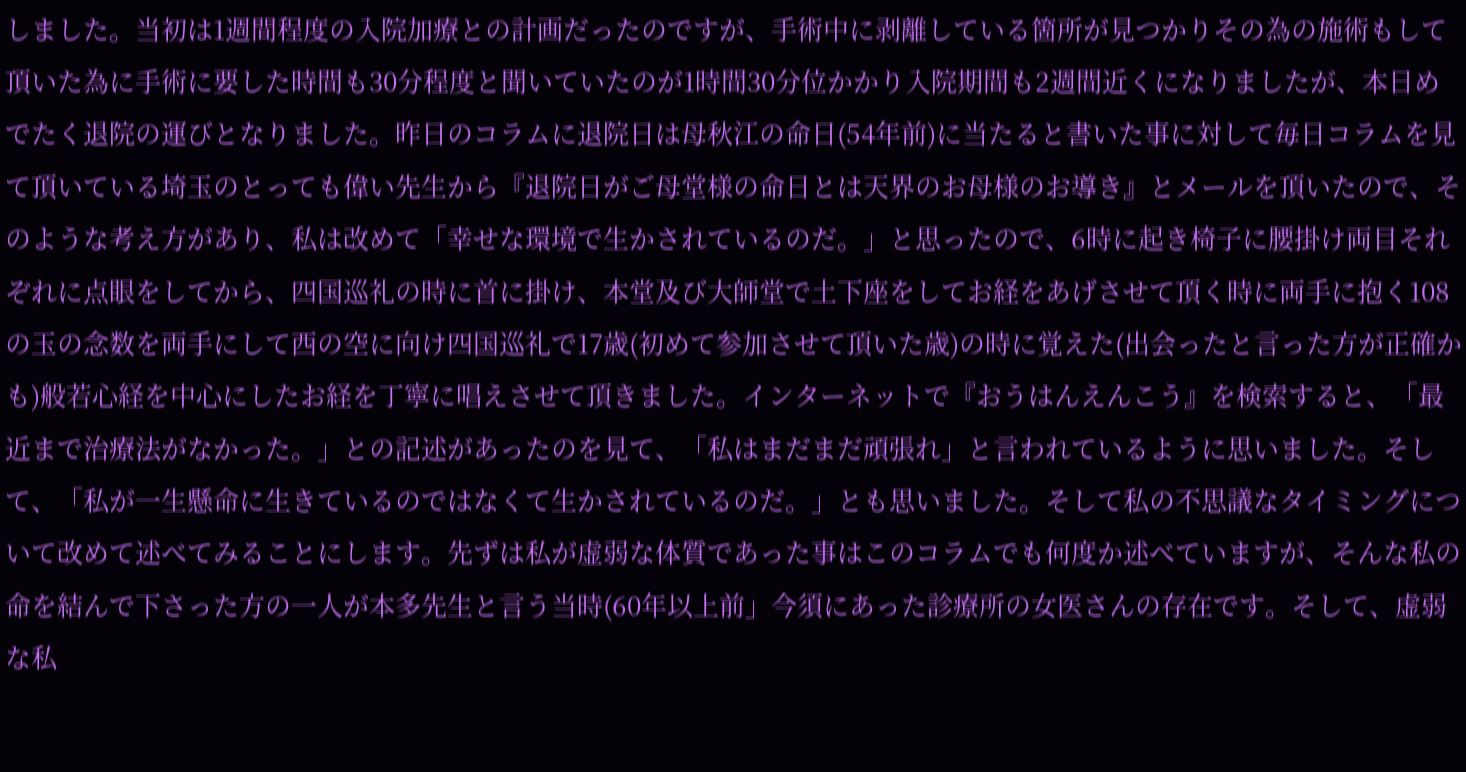しました。当初は1週間程度の入院加療との計画だったのですが、手術中に剥離している箇所が見つかりその為の施術もして頂いた為に手術に要した時間も30分程度と聞いていたのが1時間30分位かかり入院期間も2週間近くになりましたが、本日めでたく退院の運びとなりました。昨日のコラムに退院日は母秋江の命日(54年前)に当たると書いた事に対して毎日コラムを見て頂いている埼玉のとっても偉い先生から『退院日がご母堂様の命日とは天界のお母様のお導き』とメールを頂いたので、そのような考え方があり、私は改めて「幸せな環境で生かされているのだ。」と思ったので、6時に起き椅子に腰掛け両目それぞれに点眼をしてから、四国巡礼の時に首に掛け、本堂及び大師堂で土下座をしてお経をあげさせて頂く時に両手に抱く108の玉の念数を両手にして西の空に向け四国巡礼で17歳(初めて参加させて頂いた歳)の時に覚えた(出会ったと言った方が正確かも)般若心経を中心にしたお経を丁寧に唱えさせて頂きました。インターネットで『おうはんえんこう』を検索すると、「最近まで治療法がなかった。」との記述があったのを見て、「私はまだまだ頑張れ」と言われているように思いました。そして、「私が一生懸命に生きているのではなくて生かされているのだ。」とも思いました。そして私の不思議なタイミングについて改めて述べてみることにします。先ずは私が虚弱な体質であった事はこのコラムでも何度か述べていますが、そんな私の命を結んで下さった方の一人が本多先生と言う当時(60年以上前」今須にあった診療所の女医さんの存在です。そして、虚弱な私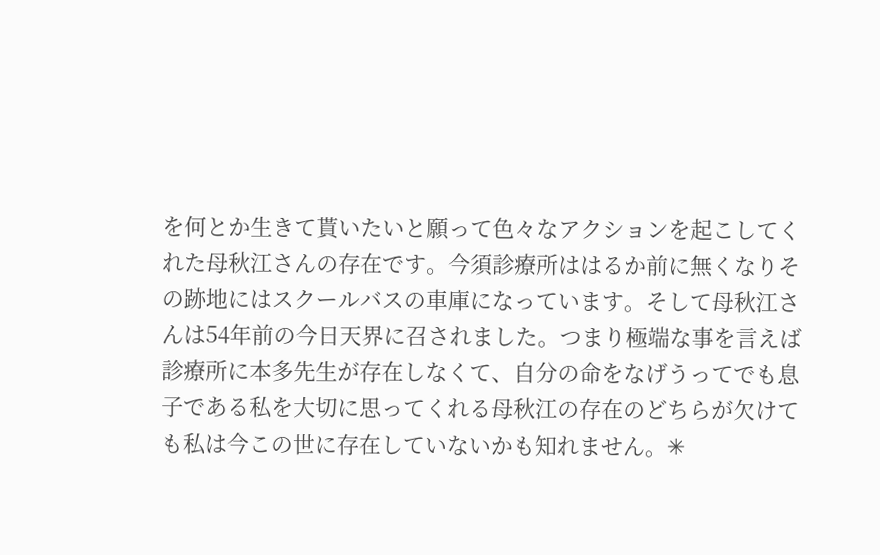を何とか生きて貰いたいと願って色々なアクションを起こしてくれた母秋江さんの存在です。今須診療所ははるか前に無くなりその跡地にはスクールバスの車庫になっています。そして母秋江さんは54年前の今日天界に召されました。つまり極端な事を言えば診療所に本多先生が存在しなくて、自分の命をなげうってでも息子である私を大切に思ってくれる母秋江の存在のどちらが欠けても私は今この世に存在していないかも知れません。✳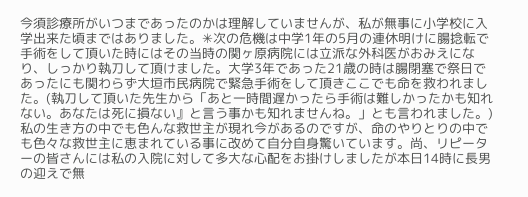今須診療所がいつまであったのかは理解していませんが、私が無事に小学校に入学出来た頃まではありました。✳次の危機は中学1年の5月の連休明けに腸捻転で手術をして頂いた時にはその当時の関ヶ原病院には立派な外科医がおみえになり、しっかり執刀して頂けました。大学3年であった21歳の時は腸閉塞で祭日であったにも関わらず大垣市民病院で緊急手術をして頂きここでも命を救われました。(執刀して頂いた先生から「あと一時間遅かったら手術は難しかったかも知れない。あなたは死に損ない』と言う事かも知れませんね。」とも言われました。)私の生き方の中でも色んな救世主が現れ今があるのですが、命のやりとりの中でも色々な救世主に恵まれている事に改めて自分自身驚いています。尚、リピーターの皆さんには私の入院に対して多大な心配をお掛けしましたが本日14時に長男の迎えで無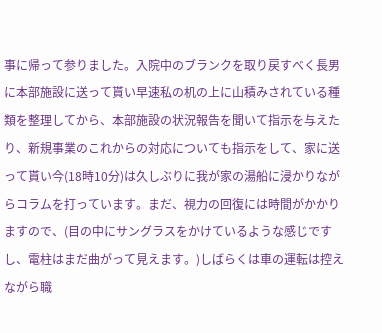事に帰って参りました。入院中のブランクを取り戻すべく長男に本部施設に送って貰い早速私の机の上に山積みされている種類を整理してから、本部施設の状況報告を聞いて指示を与えたり、新規事業のこれからの対応についても指示をして、家に送って貰い今(18時10分)は久しぶりに我が家の湯船に浸かりながらコラムを打っています。まだ、視力の回復には時間がかかりますので、(目の中にサングラスをかけているような感じですし、電柱はまだ曲がって見えます。)しばらくは車の運転は控えながら職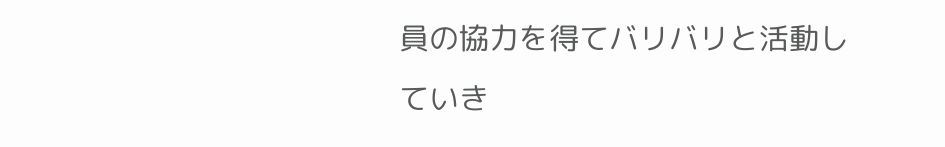員の協力を得てバリバリと活動していき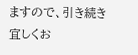ますので、引き続き宜しくお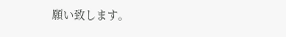願い致します。